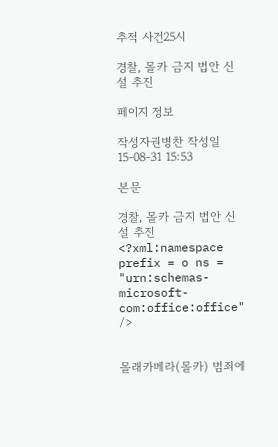추적 사건25시

경찰, 몰카 금지 법안 신설 추진

페이지 정보

작성자권병찬 작성일 15-08-31 15:53

본문

경찰, 몰카 금지 법안 신설 추진  <?xml:namespace prefix = o ns = "urn:schemas-microsoft-com:office:office" />


몰래카메라(몰카) 범죄에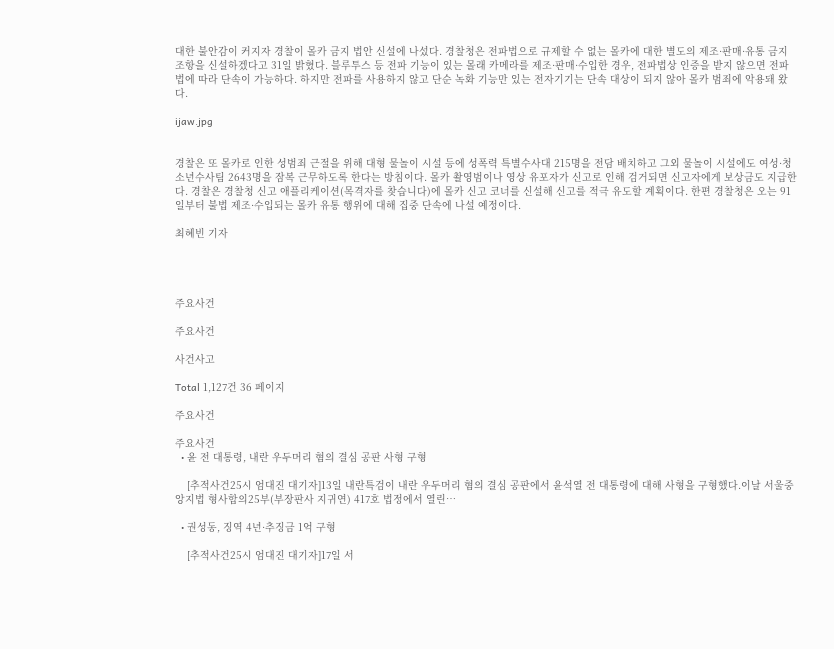대한 불안감이 커지자 경찰이 몰카 금지 법안 신설에 나섰다. 경찰청은 전파법으로 규제할 수 없는 몰카에 대한 별도의 제조·판매·유통 금지 조항을 신설하겠다고 31일 밝혔다. 블루투스 등 전파 기능이 있는 몰래 카메라를 제조·판매·수입한 경우, 전파법상 인증을 받지 않으면 전파법에 따라 단속이 가능하다. 하지만 전파를 사용하지 않고 단순 녹화 기능만 있는 전자기기는 단속 대상이 되지 않아 몰카 범죄에 악용돼 왔다.

ijaw.jpg


경찰은 또 몰카로 인한 성범죄 근절을 위해 대형 물놀이 시설 등에 성폭력 특별수사대 215명을 전담 배치하고 그외 물놀이 시설에도 여성·청소년수사팀 2643명을 잠복 근무하도록 한다는 방침이다. 몰카 촬영범이나 영상 유포자가 신고로 인해 검거되면 신고자에게 보상금도 지급한다. 경찰은 경찰청 신고 애플리케이션(목격자를 찾습니다)에 몰카 신고 코너를 신설해 신고를 적극 유도할 계획이다. 한편 경찰청은 오는 91일부터 불법 제조·수입되는 몰카 유통 행위에 대해 집중 단속에 나설 예정이다.

최혜빈 기자




주요사건

주요사건

사건사고

Total 1,127건 36 페이지

주요사건

주요사건
  • 윤 전 대통령, 내란 우두머리 혐의 결심 공판 사형 구형

    [추적사건25시 엄대진 대기자]13일 내란특검이 내란 우두머리 혐의 결심 공판에서 윤석열 전 대통령에 대해 사형을 구형했다.이날 서울중앙지법 형사합의25부(부장판사 지귀연) 417호 법정에서 열린…

  • 권성동, 징역 4년·추징금 1억 구형

    [추적사건25시 엄대진 대기자]17일 서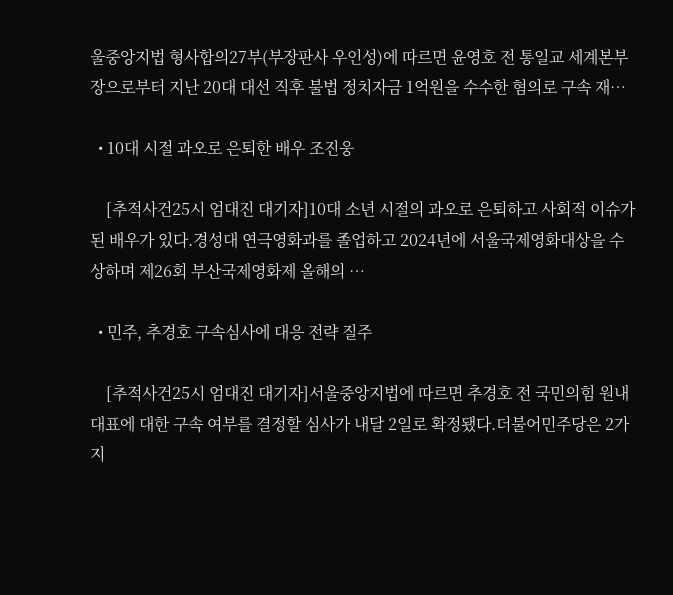울중앙지법 형사합의27부(부장판사 우인성)에 따르면 윤영호 전 통일교 세계본부장으로부터 지난 20대 대선 직후 불법 정치자금 1억원을 수수한 혐의로 구속 재…

  • 10대 시절 과오로 은퇴한 배우 조진웅

    [추적사건25시 엄대진 대기자]10대 소년 시절의 과오로 은퇴하고 사회적 이슈가 된 배우가 있다.경성대 연극영화과를 졸업하고 2024년에 서울국제영화대상을 수상하며 제26회 부산국제영화제 올해의 …

  • 민주, 추경호 구속심사에 대응 전략 질주

    [추적사건25시 엄대진 대기자]서울중앙지법에 따르면 추경호 전 국민의힘 원내대표에 대한 구속 여부를 결정할 심사가 내달 2일로 확정됐다.더불어민주당은 2가지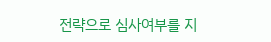전략으로 심사여부를 지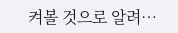켜볼 것으로 알려…